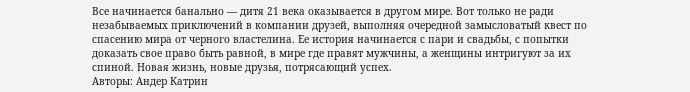Все начинается банально — дитя 21 века оказывается в другом мире. Вот только не ради незабываемых приключений в компании друзей, выполняя очередной замысловатый квест по спасению мира от черного властелина. Ее история начинается с пари и свадьбы, с попытки доказать свое право быть равной, в мире где правят мужчины, а женщины интригуют за их спиной. Новая жизнь, новые друзья, потрясающий успех.
Авторы: Андер Катрин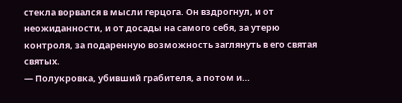стекла ворвался в мысли герцога. Он вздрогнул, и от неожиданности, и от досады на самого себя, за утерю контроля, за подаренную возможность заглянуть в его святая святых.
— Полукровка, убивший грабителя, а потом и…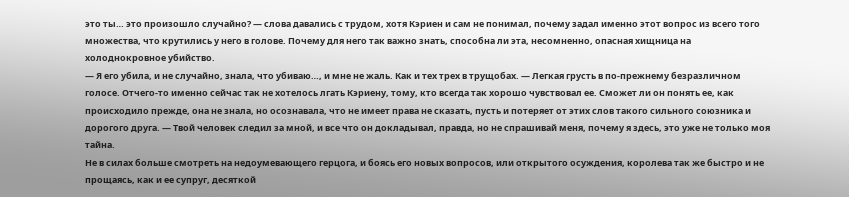это ты… это произошло случайно? — слова давались с трудом, хотя Кэриен и сам не понимал, почему задал именно этот вопрос из всего того множества, что крутились у него в голове. Почему для него так важно знать, способна ли эта, несомненно, опасная хищница на холоднокровное убийство.
— Я его убила, и не случайно, знала, что убиваю…, и мне не жаль. Как и тех трех в трущобах. — Легкая грусть в по-прежнему безразличном голосе. Отчего-то именно сейчас так не хотелось лгать Кэриену, тому, кто всегда так хорошо чувствовал ее. Сможет ли он понять ее, как происходило прежде, она не знала, но осознавала, что не имеет права не сказать, пусть и потеряет от этих слов такого сильного союзника и дорогого друга. — Твой человек следил за мной, и все что он докладывал, правда, но не спрашивай меня, почему я здесь, это уже не только моя тайна.
Не в силах больше смотреть на недоумевающего герцога, и боясь его новых вопросов, или открытого осуждения, королева так же быстро и не прощаясь, как и ее супруг, десяткой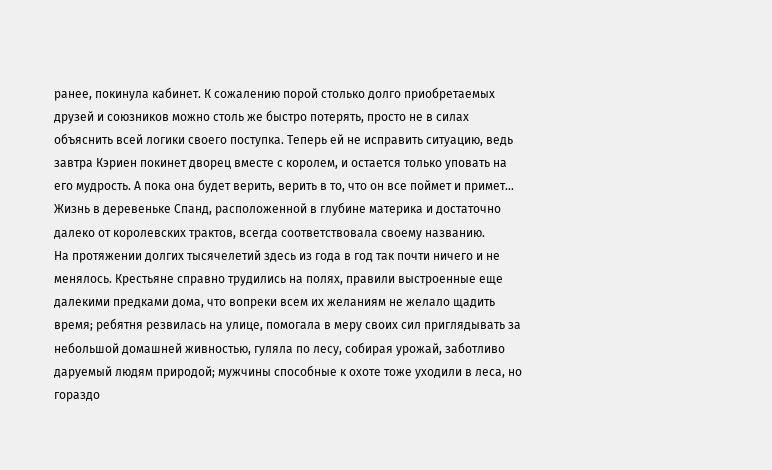ранее, покинула кабинет. К сожалению порой столько долго приобретаемых друзей и союзников можно столь же быстро потерять, просто не в силах объяснить всей логики своего поступка. Теперь ей не исправить ситуацию, ведь завтра Кэриен покинет дворец вместе с королем, и остается только уповать на его мудрость. А пока она будет верить, верить в то, что он все поймет и примет…
Жизнь в деревеньке Спанд, расположенной в глубине материка и достаточно далеко от королевских трактов, всегда соответствовала своему названию.
На протяжении долгих тысячелетий здесь из года в год так почти ничего и не менялось. Крестьяне справно трудились на полях, правили выстроенные еще далекими предками дома, что вопреки всем их желаниям не желало щадить время; ребятня резвилась на улице, помогала в меру своих сил приглядывать за небольшой домашней живностью, гуляла по лесу, собирая урожай, заботливо даруемый людям природой; мужчины способные к охоте тоже уходили в леса, но гораздо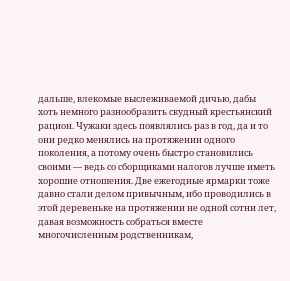дальше, влекомые выслеживаемой дичью, дабы хоть немного разнообразить скудный крестьянский рацион. Чужаки здесь появлялись раз в год, да и то они редко менялись на протяжении одного поколения, а потому очень быстро становились своими — ведь со сборщиками налогов лучше иметь хорошие отношения. Две ежегодные ярмарки тоже давно стали делом привычным, ибо проводились в этой деревеньке на протяжении не одной сотни лет, давая возможность собраться вместе многочисленным родственникам,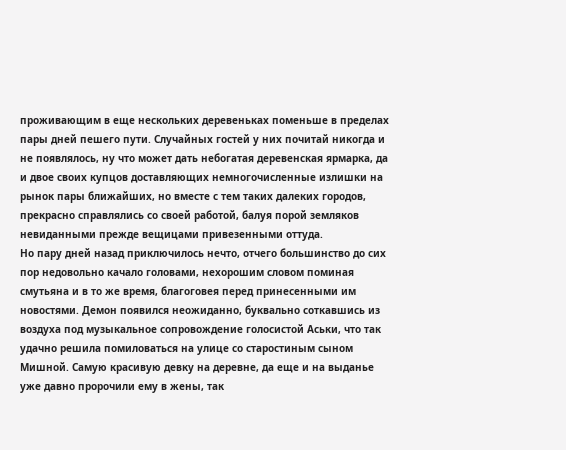проживающим в еще нескольких деревеньках поменьше в пределах пары дней пешего пути. Случайных гостей у них почитай никогда и не появлялось, ну что может дать небогатая деревенская ярмарка, да и двое своих купцов доставляющих немногочисленные излишки на рынок пары ближайших, но вместе с тем таких далеких городов, прекрасно справлялись со своей работой, балуя порой земляков невиданными прежде вещицами привезенными оттуда.
Но пару дней назад приключилось нечто, отчего большинство до сих пор недовольно качало головами, нехорошим словом поминая смутьяна и в то же время, благоговея перед принесенными им новостями. Демон появился неожиданно, буквально соткавшись из воздуха под музыкальное сопровождение голосистой Аськи, что так удачно решила помиловаться на улице со старостиным сыном Мишной. Самую красивую девку на деревне, да еще и на выданье уже давно пророчили ему в жены, так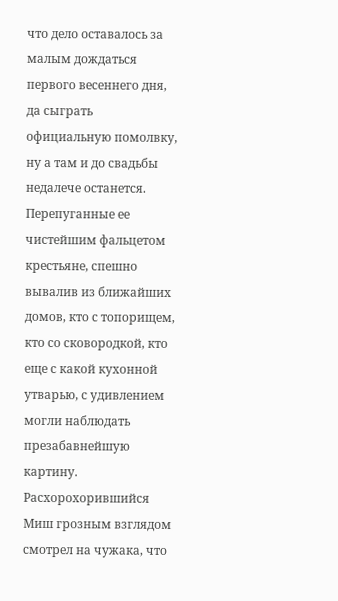что дело оставалось за малым дождаться первого весеннего дня, да сыграть официальную помолвку, ну а там и до свадьбы недалече останется. Перепуганные ее чистейшим фальцетом крестьяне, спешно вывалив из ближайших домов, кто с топорищем, кто со сковородкой, кто еще с какой кухонной утварью, с удивлением могли наблюдать презабавнейшую картину. Расхорохорившийся Миш грозным взглядом смотрел на чужака, что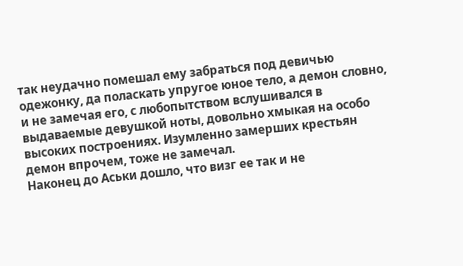так неудачно помешал ему забраться под девичью одежонку, да поласкать упругое юное тело, а демон словно, и не замечая его, с любопытством вслушивался в выдаваемые девушкой ноты, довольно хмыкая на особо высоких построениях. Изумленно замерших крестьян демон впрочем, тоже не замечал.
Наконец до Аськи дошло, что визг ее так и не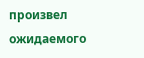произвел ожидаемого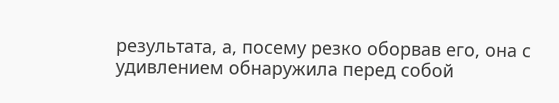результата, а, посему резко оборвав его, она с удивлением обнаружила перед собой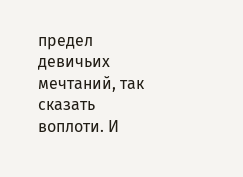предел девичьих мечтаний, так сказать воплоти. И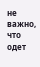не важно, что одет